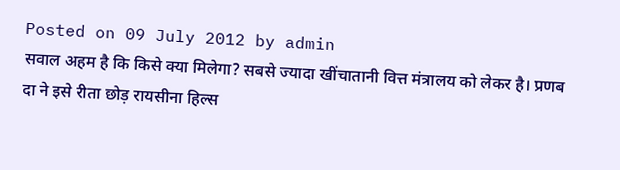Posted on 09 July 2012 by admin
सवाल अहम है कि किसे क्या मिलेगा? सबसे ज्यादा खींचातानी वित्त मंत्रालय को लेकर है। प्रणब दा ने इसे रीता छोड़ रायसीना हिल्स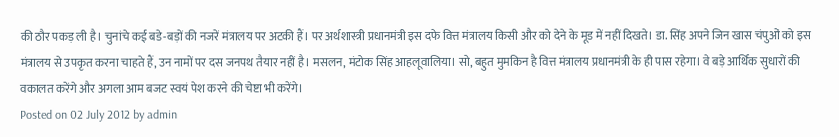की ठौर पकड़ ली है। चुनांचे कई बडे-बड़ों की नजरें मंत्रालय पर अटकी हैं। पर अर्थशास्त्री प्रधानमंत्री इस दफे वित्त मंत्रालय किसी और को देने के मूड में नहीं दिखते। डा. सिंह अपने जिन खास चंपुओं को इस मंत्रालय से उपकृत करना चाहते हैं, उन नामों पर दस जनपथ तैयार नहीं है। मसलन, मंटोक सिंह आहलूवालिया। सो, बहुत मुमकिन है वित्त मंत्रालय प्रधानमंत्री के ही पास रहेगा। वे बड़े आर्थिक सुधारों की वकालत करेंगे और अगला आम बजट स्वयं पेश करने की चेष्टा भी करेंगे।
Posted on 02 July 2012 by admin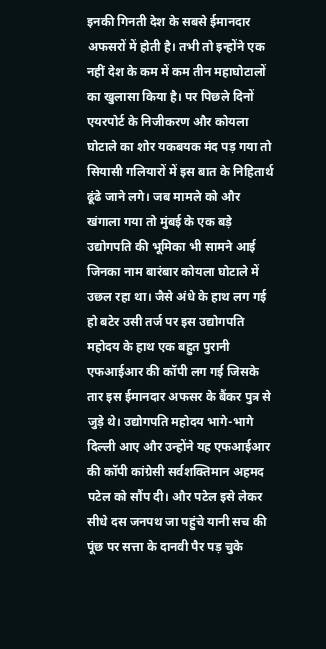इनकी गिनती देश के सबसे ईमानदार अफसरों में होती है। तभी तो इन्होंने एक नहीं देश के कम में कम तीन महाघोटालों का खुलासा किया है। पर पिछले दिनों एयरपोर्ट के निजीकरण और कोयला घोटाले का शोर यकबयक मंद पड़ गया तो सियासी गलियारों में इस बात के निहितार्थ ढूंढे जाने लगे। जब मामले को और खंगाला गया तो मुंबई के एक बड़े उद्योगपति की भूमिका भी सामने आई जिनका नाम बारंबार कोयला घोटाले में उछल रहा था। जैसे अंधे के हाथ लग गई हो बटेर उसी तर्ज पर इस उद्योगपति महोदय के हाथ एक बहुत पुरानी एफआईआर की कॉपी लग गई जिसके तार इस ईमानदार अफसर के बैंकर पुत्र से जुड़े थे। उद्योगपति महोदय भागे-भागे दिल्ली आए और उन्होंने यह एफआईआर की कॉपी कांग्रेसी सर्वशक्तिमान अहमद पटेल को सौंप दी। और पटेल इसे लेकर सीधे दस जनपथ जा पहुंचे यानी सच की पूंछ पर सत्ता के दानवी पैर पड़ चुके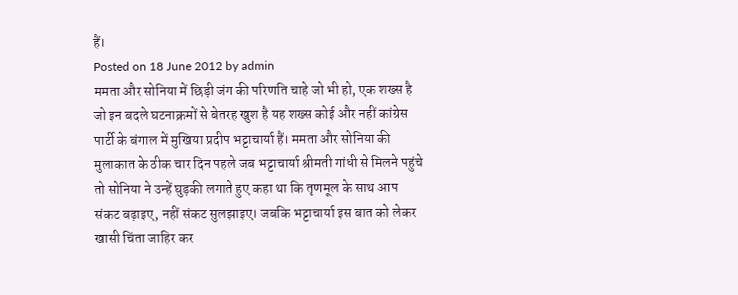हैं।
Posted on 18 June 2012 by admin
ममता और सोनिया में छिड़ी जंग की परिणति चाहे जो भी हो, एक शख्स है जो इन बदले घटनाक्रमों से बेतरह खुश है यह शख्स कोई और नहीं कांग्रेस पार्टी के बंगाल में मुखिया प्रदीप भट्टाचार्या हैं। ममता और सोनिया की मुलाकात के ठीक चार दिन पहले जब भट्टाचार्या श्रीमती गांधी से मिलने पहुंचे तो सोनिया ने उन्हें घुड़की लगाते हुए कहा था कि तृणमूल के साथ आप संकट बढ़ाइए, नहीं संकट सुलझाइए। जबकि भट्टाचार्या इस बात को लेकर खासी चिंता जाहिर कर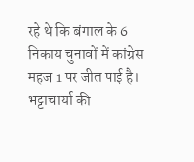रहे थे कि बंगाल के 6 निकाय चुनावों में कांग्रेस महज 1 पर जीत पाई है। भट्टाचार्या की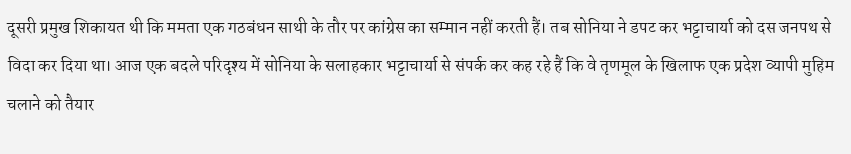दूसरी प्रमुख शिकायत थी कि ममता एक गठबंधन साथी के तौर पर कांग्रेस का सम्मान नहीं करती हैं। तब सोनिया ने डपट कर भट्टाचार्या को दस जनपथ से विदा कर दिया था। आज एक बदले परिदृश्य में सोनिया के सलाहकार भट्टाचार्या से संपर्क कर कह रहे हैं कि वे तृणमूल के खिलाफ एक प्रदेश व्यापी मुहिम चलाने को तैयार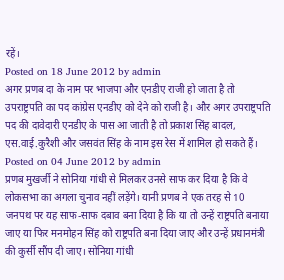रहें।
Posted on 18 June 2012 by admin
अगर प्रणब दा के नाम पर भाजपा और एनडीए राजी हो जाता है तो उपराष्ट्रपति का पद कांग्रेस एनडीए को देने को राजी है। और अगर उपराष्ट्रपति पद की दावेदारी एनडीए के पास आ जाती है तो प्रकाश सिंह बादल, एस.वाई.कुरैशी और जसवंत सिंह के नाम इस रेस में शामिल हो सकते हैं।
Posted on 04 June 2012 by admin
प्रणब मुखर्जी ने सोनिया गांधी से मिलकर उनसे साफ कर दिया है कि वे लोकसभा का अगला चुनाव नहीं लड़ेंगे। यानी प्रणब ने एक तरह से 10 जनपथ पर यह साफ-साफ दबाव बना दिया है कि या तो उन्हें राष्ट्रपति बनाया जाए या फिर मनमोहन सिंह को राष्ट्रपति बना दिया जाए और उन्हें प्रधानमंत्री की कुर्सी सौंप दी जाए। सोनिया गांधी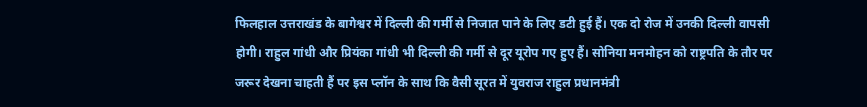फिलहाल उत्तराखंड के बागेश्वर में दिल्ली की गर्मी से निजात पाने के लिए डटी हुई हैं। एक दो रोज में उनकी दिल्ली वापसी होगी। राहुल गांधी और प्रियंका गांधी भी दिल्ली की गर्मी से दूर यूरोप गए हुए हैं। सोनिया मनमोहन को राष्ट्रपति के तौर पर जरूर देखना चाहती हैं पर इस प्लॉन के साथ कि वैसी सूरत में युवराज राहुल प्रधानमंत्री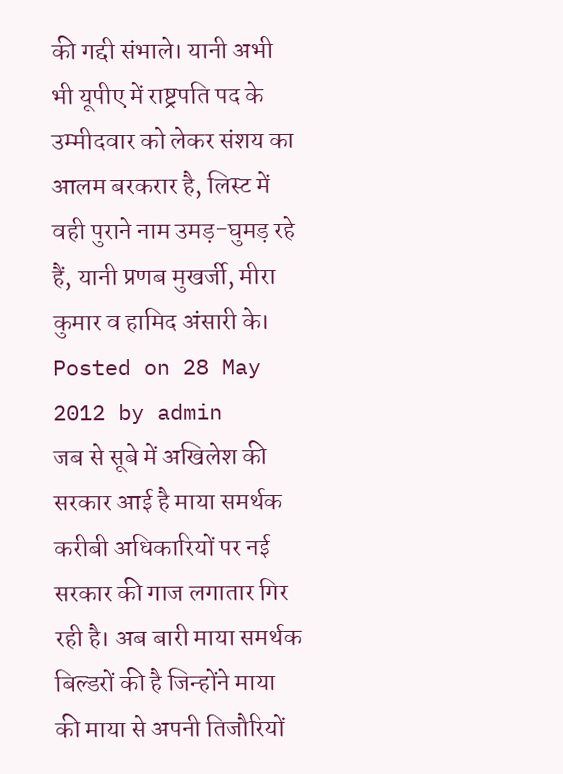की गद्दी संभाले। यानी अभी भी यूपीए में राष्ट्रपति पद के उम्मीदवार को लेकर संशय का आलम बरकरार है, लिस्ट में वही पुराने नाम उमड़-घुमड़ रहे हैं, यानी प्रणब मुखर्जी, मीरा कुमार व हामिद अंसारी के।
Posted on 28 May 2012 by admin
जब से सूबे में अखिलेश की सरकार आई है माया समर्थक करीबी अधिकारियों पर नई सरकार की गाज लगातार गिर रही है। अब बारी माया समर्थक बिल्डरों की है जिन्होंने माया की माया से अपनी तिजौरियों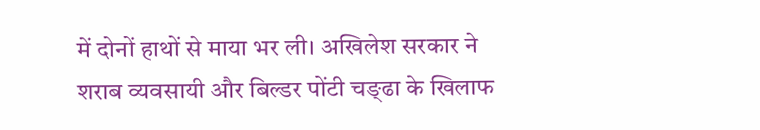में दोनों हाथों से माया भर ली। अखिलेश सरकार ने शराब व्यवसायी और बिल्डर पोंटी चङ्ढा के खिलाफ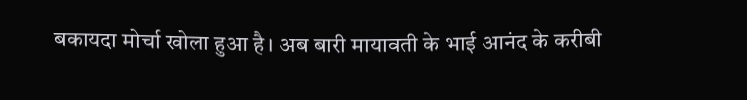बकायदा मोर्चा खोला हुआ है। अब बारी मायावती के भाई आनंद के करीबी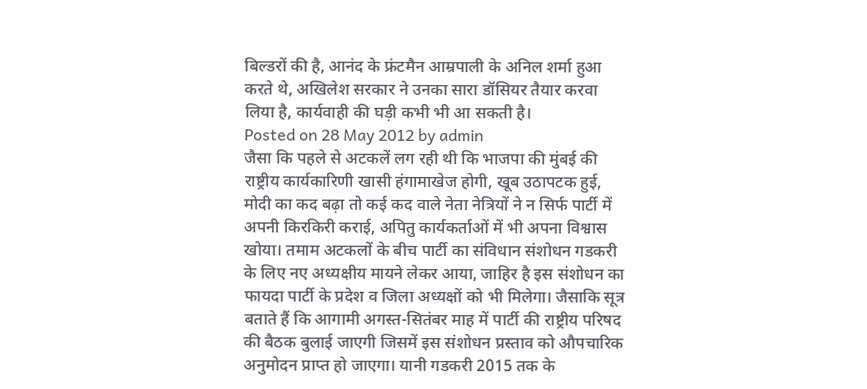बिल्डरों की है, आनंद के फ्रंटमैन आम्रपाली के अनिल शर्मा हुआ करते थे, अखिलेश सरकार ने उनका सारा डॉसियर तैयार करवा लिया है, कार्यवाही की घड़ी कभी भी आ सकती है।
Posted on 28 May 2012 by admin
जैसा कि पहले से अटकलें लग रही थी कि भाजपा की मुंबई की राष्ट्रीय कार्यकारिणी खासी हंगामाखेज होगी, खूब उठापटक हुई, मोदी का कद बढ़ा तो कई कद वाले नेता नेत्रियों ने न सिर्फ पार्टी में अपनी किरकिरी कराई, अपितु कार्यकर्ताओं में भी अपना विश्वास खोया। तमाम अटकलों के बीच पार्टी का संविधान संशोधन गडकरी के लिए नए अध्यक्षीय मायने लेकर आया, जाहिर है इस संशोधन का फायदा पार्टी के प्रदेश व जिला अध्यक्षों को भी मिलेगा। जैसाकि सूत्र बताते हैं कि आगामी अगस्त-सितंबर माह में पार्टी की राष्ट्रीय परिषद की बैठक बुलाई जाएगी जिसमें इस संशोधन प्रस्ताव को औपचारिक अनुमोदन प्राप्त हो जाएगा। यानी गडकरी 2015 तक के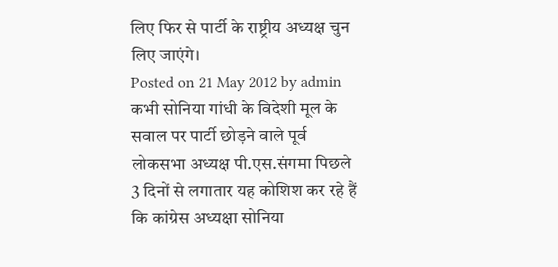लिए फिर से पार्टी के राष्ट्रीय अध्यक्ष चुन लिए जाएंगे।
Posted on 21 May 2012 by admin
कभी सोनिया गांधी के विदेशी मूल के सवाल पर पार्टी छोड़ने वाले पूर्व लोकसभा अध्यक्ष पी.एस.संगमा पिछले 3 दिनों से लगातार यह कोशिश कर रहे हैं कि कांग्रेस अध्यक्षा सोनिया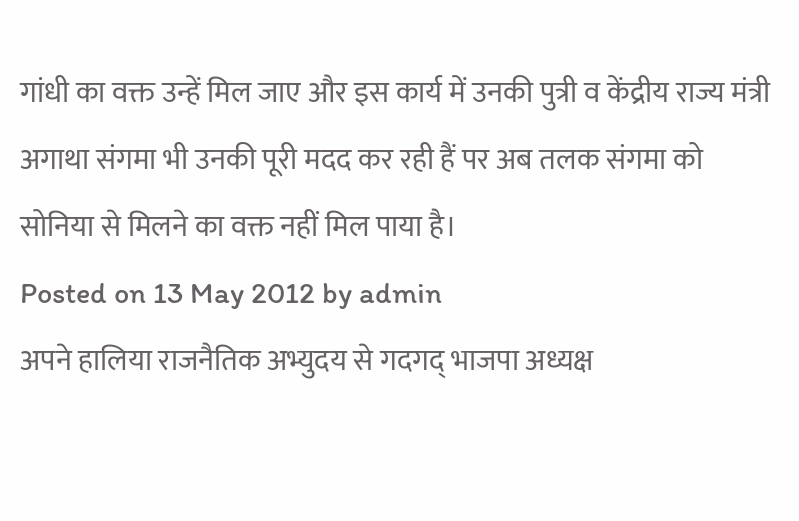गांधी का वक्त उन्हें मिल जाए और इस कार्य में उनकी पुत्री व केंद्रीय राज्य मंत्री अगाथा संगमा भी उनकी पूरी मदद कर रही हैं पर अब तलक संगमा को सोनिया से मिलने का वक्त नहीं मिल पाया है।
Posted on 13 May 2012 by admin
अपने हालिया राजनैतिक अभ्युदय से गदगद् भाजपा अध्यक्ष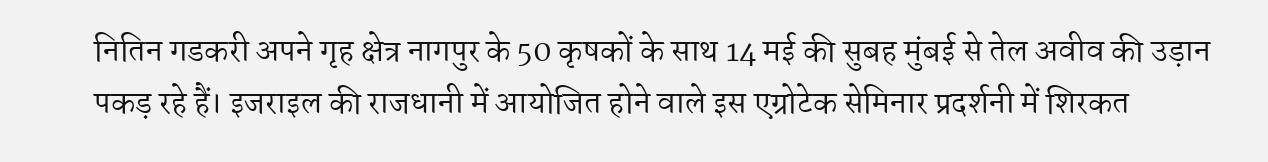नितिन गडकरी अपने गृह क्षेत्र नागपुर के 50 कृषकों के साथ 14 मई की सुबह मुंबई से तेल अवीव की उड़ान पकड़ रहे हैं। इजराइल की राजधानी में आयोजित होने वाले इस एग्रोटेक सेमिनार प्रदर्शनी में शिरकत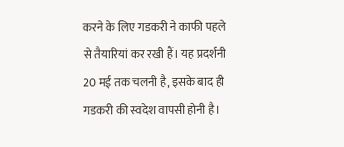करने के लिए गडकरी ने काफी पहले से तैयारियां कर रखी हैं। यह प्रदर्शनी 20 मई तक चलनी है, इसके बाद ही गडकरी की स्वदेश वापसी होनी है।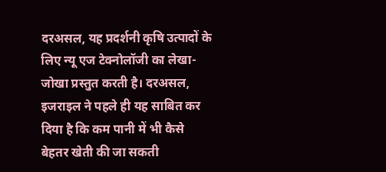दरअसल, यह प्रदर्शनी कृषि उत्पादों के लिए न्यू एज टेक्नोलॉजी का लेखा-जोखा प्रस्तुत करती है। दरअसल, इजराइल ने पहले ही यह साबित कर दिया है कि कम पानी में भी कैसे बेहतर खेती की जा सकती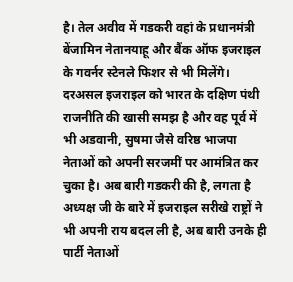है। तेल अवीव में गडकरी वहां के प्रधानमंत्री बेंजामिन नेतानयाहू और बैंक ऑफ इजराइल के गवर्नर स्टेनले फिशर से भी मिलेंगे। दरअसल इजराइल को भारत के दक्षिण पंथी राजनीति की खासी समझ है और वह पूर्व में भी अडवानी, सुषमा जैसे वरिष्ठ भाजपा नेताओं को अपनी सरजमीं पर आमंत्रित कर चुका है। अब बारी गडकरी की है, लगता है अध्यक्ष जी के बारे में इजराइल सरीखे राष्ट्रों ने भी अपनी राय बदल ली है, अब बारी उनके ही पार्टी नेताओं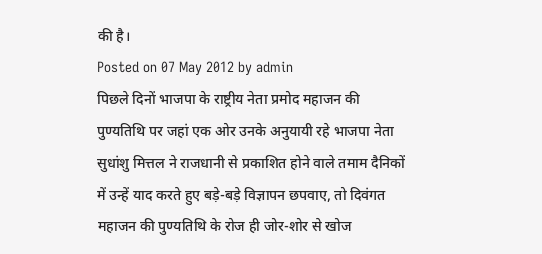की है।
Posted on 07 May 2012 by admin
पिछले दिनों भाजपा के राष्ट्रीय नेता प्रमोद महाजन की पुण्यतिथि पर जहां एक ओर उनके अनुयायी रहे भाजपा नेता सुधांशु मित्तल ने राजधानी से प्रकाशित होने वाले तमाम दैनिकों में उन्हें याद करते हुए बड़े-बड़े विज्ञापन छपवाए, तो दिवंगत महाजन की पुण्यतिथि के रोज ही जोर-शोर से खोज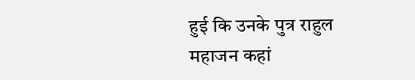हुई कि उनके पुत्र राहुल महाजन कहां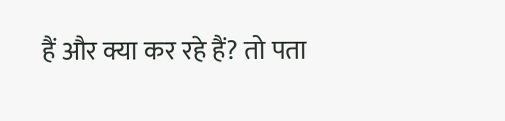हैं और क्या कर रहे हैं? तो पता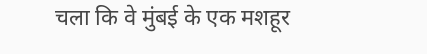चला कि वे मुंबई के एक मशहूर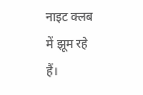नाइट क्लब में झूम रहे हैं।